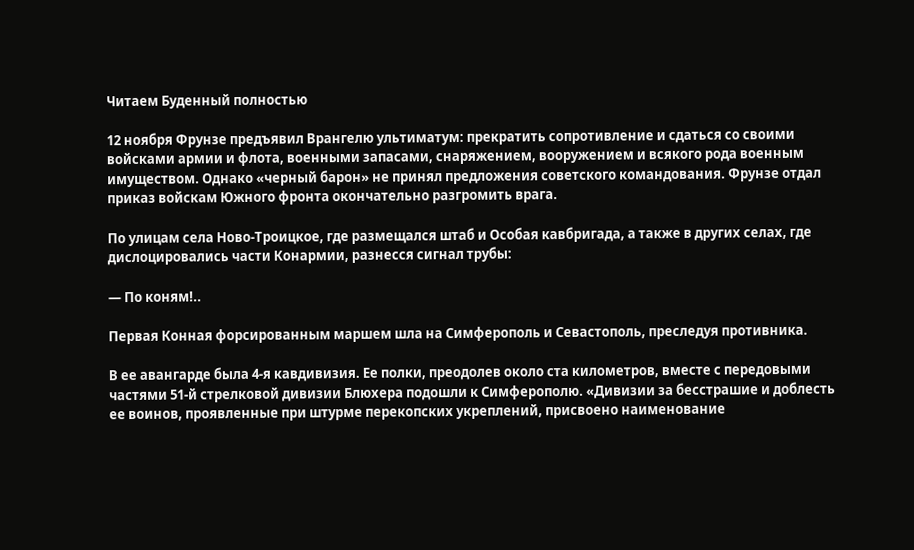Читаем Буденный полностью

12 ноября Фрунзе предъявил Врангелю ультиматум: прекратить сопротивление и сдаться со своими войсками армии и флота, военными запасами, снаряжением, вооружением и всякого рода военным имуществом. Однако «черный барон» не принял предложения советского командования. Фрунзе отдал приказ войскам Южного фронта окончательно разгромить врага.

По улицам села Ново-Троицкое, где размещался штаб и Особая кавбригада, а также в других селах, где дислоцировались части Конармии, разнесся сигнал трубы:

— По коням!..

Первая Конная форсированным маршем шла на Симферополь и Севастополь, преследуя противника.

В ее авангарде была 4-я кавдивизия. Ее полки, преодолев около ста километров, вместе с передовыми частями 51-й стрелковой дивизии Блюхера подошли к Симферополю. «Дивизии за бесстрашие и доблесть ее воинов, проявленные при штурме перекопских укреплений, присвоено наименование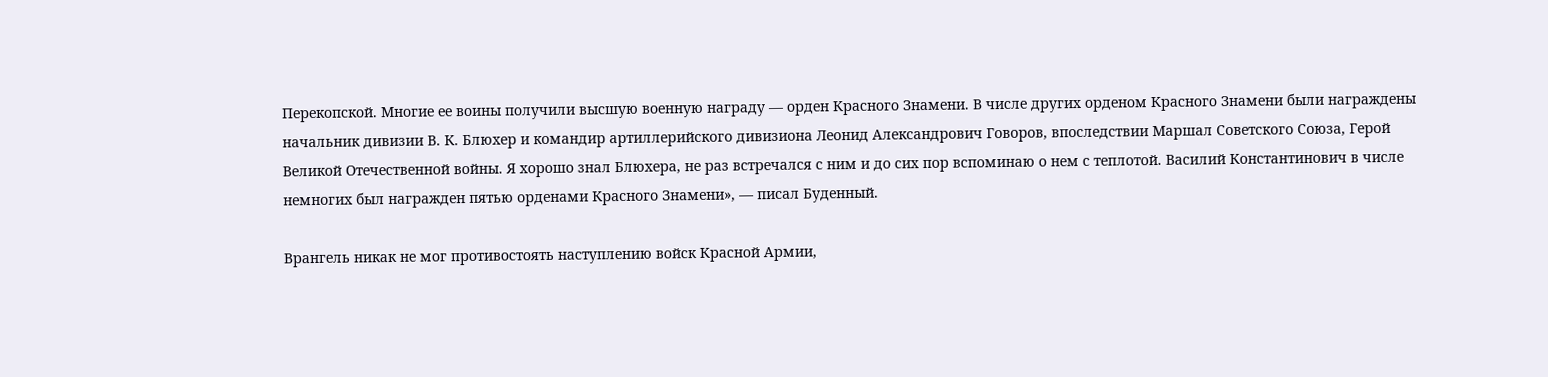Перекопской. Многие ее воины получили высшую военную награду — орден Красного Знамени. В числе других орденом Красного Знамени были награждены начальник дивизии В. К. Блюхер и командир артиллерийского дивизиона Леонид Александрович Говоров, впоследствии Маршал Советского Союза, Герой Великой Отечественной войны. Я хорошо знал Блюхера, не раз встречался с ним и до сих пор вспоминаю о нем с теплотой. Василий Константинович в числе немногих был награжден пятью орденами Красного Знамени», — писал Буденный.

Врангель никак не мог противостоять наступлению войск Красной Армии,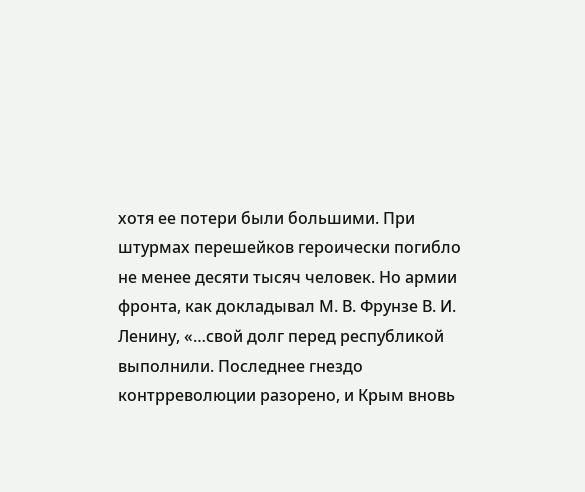хотя ее потери были большими. При штурмах перешейков героически погибло не менее десяти тысяч человек. Но армии фронта, как докладывал М. В. Фрунзе В. И. Ленину, «…свой долг перед республикой выполнили. Последнее гнездо контрреволюции разорено, и Крым вновь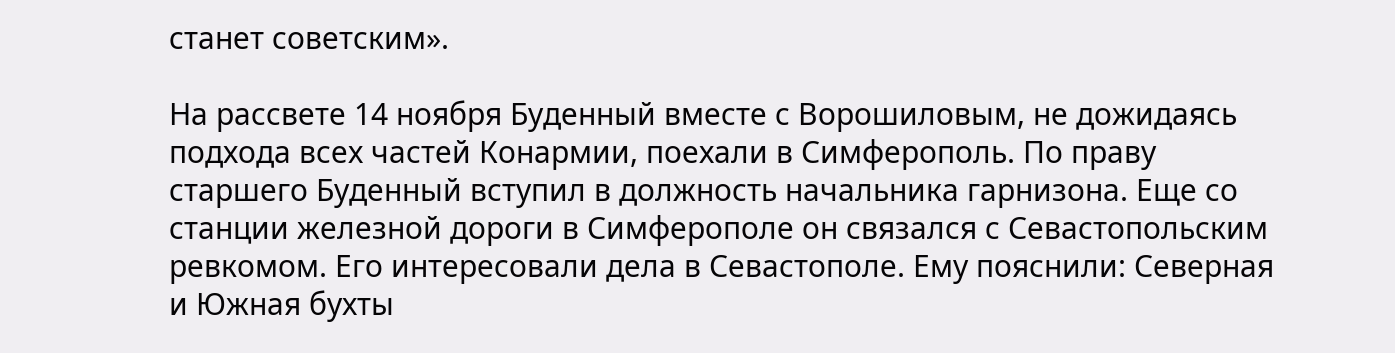станет советским».

На рассвете 14 ноября Буденный вместе с Ворошиловым, не дожидаясь подхода всех частей Конармии, поехали в Симферополь. По праву старшего Буденный вступил в должность начальника гарнизона. Еще со станции железной дороги в Симферополе он связался с Севастопольским ревкомом. Его интересовали дела в Севастополе. Ему пояснили: Северная и Южная бухты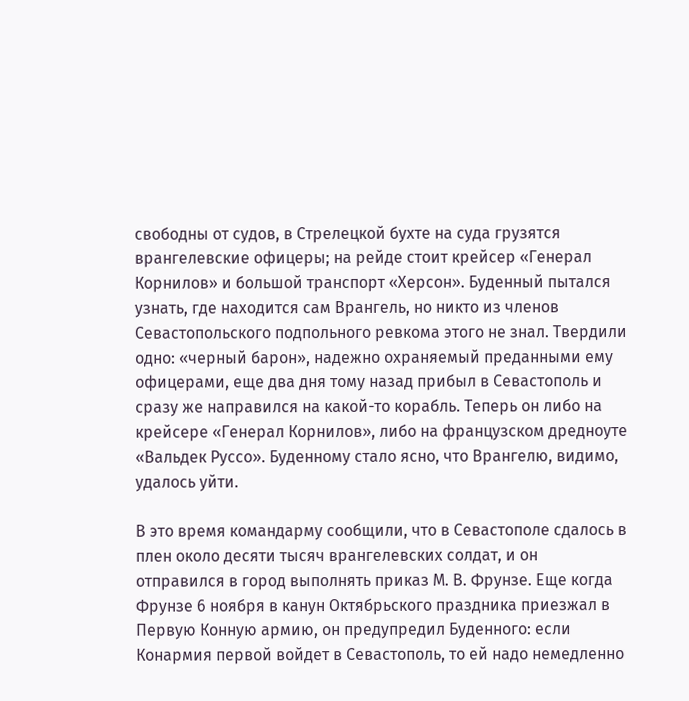свободны от судов, в Стрелецкой бухте на суда грузятся врангелевские офицеры; на рейде стоит крейсер «Генерал Корнилов» и большой транспорт «Херсон». Буденный пытался узнать, где находится сам Врангель, но никто из членов Севастопольского подпольного ревкома этого не знал. Твердили одно: «черный барон», надежно охраняемый преданными ему офицерами, еще два дня тому назад прибыл в Севастополь и сразу же направился на какой-то корабль. Теперь он либо на крейсере «Генерал Корнилов», либо на французском дредноуте «Вальдек Руссо». Буденному стало ясно, что Врангелю, видимо, удалось уйти.

В это время командарму сообщили, что в Севастополе сдалось в плен около десяти тысяч врангелевских солдат, и он отправился в город выполнять приказ М. В. Фрунзе. Еще когда Фрунзе 6 ноября в канун Октябрьского праздника приезжал в Первую Конную армию, он предупредил Буденного: если Конармия первой войдет в Севастополь, то ей надо немедленно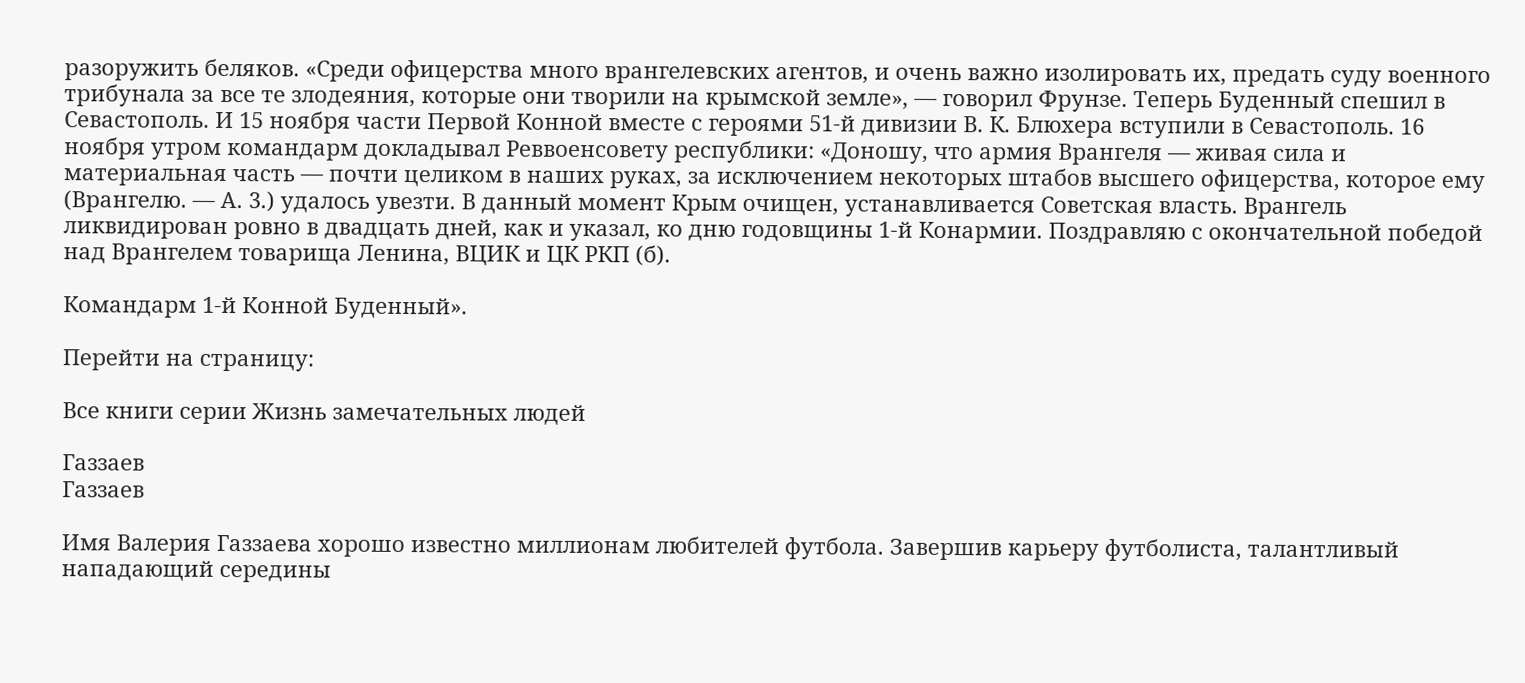разоружить беляков. «Среди офицерства много врангелевских агентов, и очень важно изолировать их, предать суду военного трибунала за все те злодеяния, которые они творили на крымской земле», — говорил Фрунзе. Теперь Буденный спешил в Севастополь. И 15 ноября части Первой Конной вместе с героями 51-й дивизии В. К. Блюхера вступили в Севастополь. 16 ноября утром командарм докладывал Реввоенсовету республики: «Доношу, что армия Врангеля — живая сила и материальная часть — почти целиком в наших руках, за исключением некоторых штабов высшего офицерства, которое ему (Врангелю. — А. 3.) удалось увезти. В данный момент Крым очищен, устанавливается Советская власть. Врангель ликвидирован ровно в двадцать дней, как и указал, ко дню годовщины 1-й Конармии. Поздравляю с окончательной победой над Врангелем товарища Ленина, ВЦИК и ЦК РКП (б).

Командарм 1-й Конной Буденный».

Перейти на страницу:

Все книги серии Жизнь замечательных людей

Газзаев
Газзаев

Имя Валерия Газзаева хорошо известно миллионам любителей футбола. Завершив карьеру футболиста, талантливый нападающий середины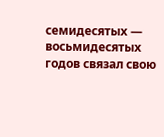семидесятых — восьмидесятых годов связал свою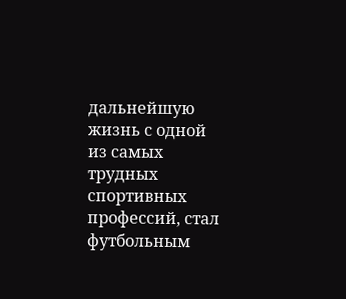дальнейшую жизнь с одной из самых трудных спортивных профессий, стал футбольным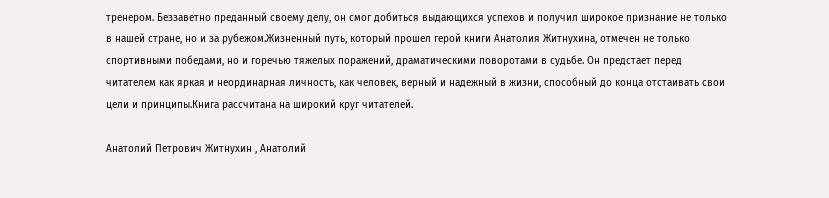тренером. Беззаветно преданный своему делу, он смог добиться выдающихся успехов и получил широкое признание не только в нашей стране, но и за рубежом.Жизненный путь, который прошел герой книги Анатолия Житнухина, отмечен не только спортивными победами, но и горечью тяжелых поражений, драматическими поворотами в судьбе. Он предстает перед читателем как яркая и неординарная личность, как человек, верный и надежный в жизни, способный до конца отстаивать свои цели и принципы.Книга рассчитана на широкий круг читателей.

Анатолий Петрович Житнухин , Анатолий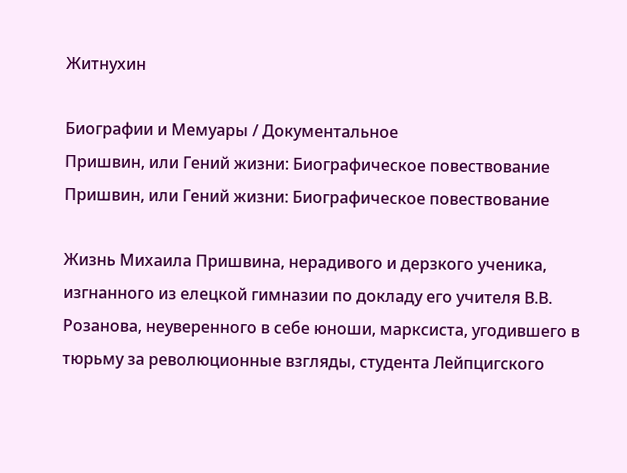Житнухин

Биографии и Мемуары / Документальное
Пришвин, или Гений жизни: Биографическое повествование
Пришвин, или Гений жизни: Биографическое повествование

Жизнь Михаила Пришвина, нерадивого и дерзкого ученика, изгнанного из елецкой гимназии по докладу его учителя В.В. Розанова, неуверенного в себе юноши, марксиста, угодившего в тюрьму за революционные взгляды, студента Лейпцигского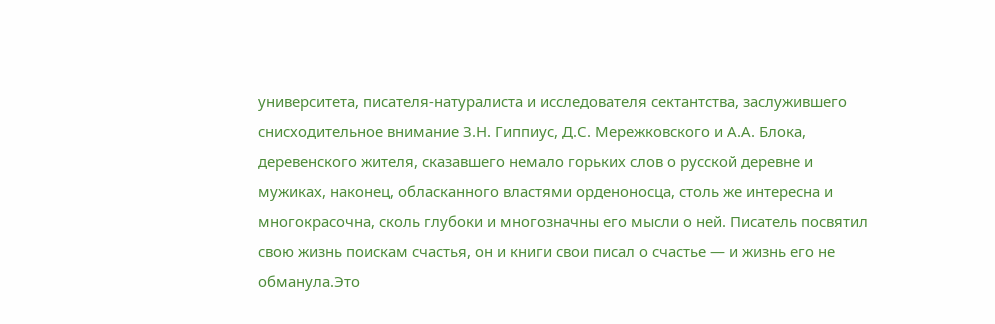университета, писателя-натуралиста и исследователя сектантства, заслужившего снисходительное внимание З.Н. Гиппиус, Д.С. Мережковского и А.А. Блока, деревенского жителя, сказавшего немало горьких слов о русской деревне и мужиках, наконец, обласканного властями орденоносца, столь же интересна и многокрасочна, сколь глубоки и многозначны его мысли о ней. Писатель посвятил свою жизнь поискам счастья, он и книги свои писал о счастье — и жизнь его не обманула.Это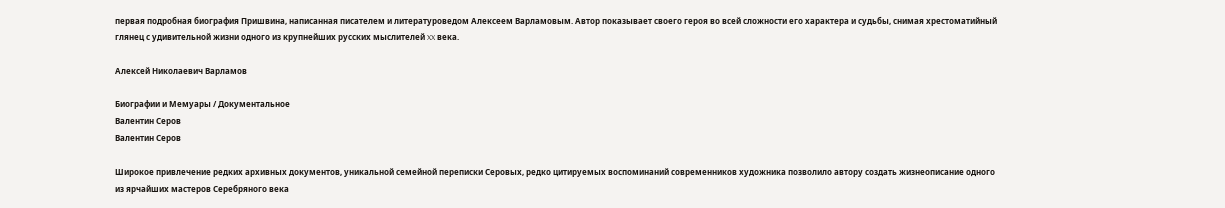первая подробная биография Пришвина, написанная писателем и литературоведом Алексеем Варламовым. Автор показывает своего героя во всей сложности его характера и судьбы, снимая хрестоматийный глянец с удивительной жизни одного из крупнейших русских мыслителей XX века.

Алексей Николаевич Варламов

Биографии и Мемуары / Документальное
Валентин Серов
Валентин Серов

Широкое привлечение редких архивных документов, уникальной семейной переписки Серовых, редко цитируемых воспоминаний современников художника позволило автору создать жизнеописание одного из ярчайших мастеров Серебряного века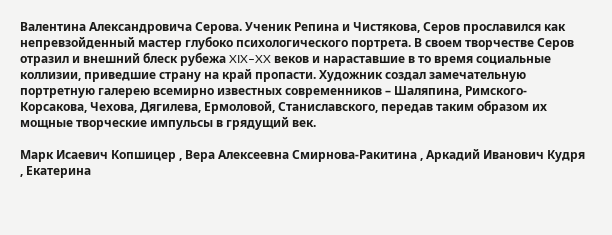Валентина Александровича Серова. Ученик Репина и Чистякова, Серов прославился как непревзойденный мастер глубоко психологического портрета. В своем творчестве Серов отразил и внешний блеск рубежа XIX–XX веков и нараставшие в то время социальные коллизии, приведшие страну на край пропасти. Художник создал замечательную портретную галерею всемирно известных современников – Шаляпина, Римского-Корсакова, Чехова, Дягилева, Ермоловой, Станиславского, передав таким образом их мощные творческие импульсы в грядущий век.

Марк Исаевич Копшицер , Вера Алексеевна Смирнова-Ракитина , Аркадий Иванович Кудря , Екатерина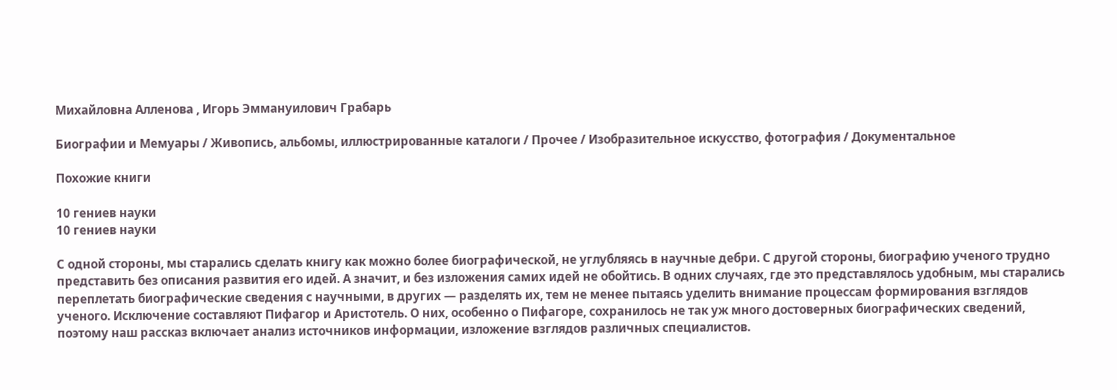Михайловна Алленова , Игорь Эммануилович Грабарь

Биографии и Мемуары / Живопись, альбомы, иллюстрированные каталоги / Прочее / Изобразительное искусство, фотография / Документальное

Похожие книги

10 гениев науки
10 гениев науки

С одной стороны, мы старались сделать книгу как можно более биографической, не углубляясь в научные дебри. С другой стороны, биографию ученого трудно представить без описания развития его идей. А значит, и без изложения самих идей не обойтись. В одних случаях, где это представлялось удобным, мы старались переплетать биографические сведения с научными, в других — разделять их, тем не менее пытаясь уделить внимание процессам формирования взглядов ученого. Исключение составляют Пифагор и Аристотель. О них, особенно о Пифагоре, сохранилось не так уж много достоверных биографических сведений, поэтому наш рассказ включает анализ источников информации, изложение взглядов различных специалистов.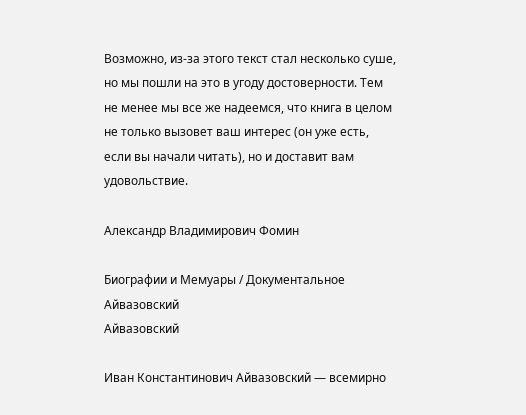Возможно, из-за этого текст стал несколько суше, но мы пошли на это в угоду достоверности. Тем не менее мы все же надеемся, что книга в целом не только вызовет ваш интерес (он уже есть, если вы начали читать), но и доставит вам удовольствие.

Александр Владимирович Фомин

Биографии и Мемуары / Документальное
Айвазовский
Айвазовский

Иван Константинович Айвазовский — всемирно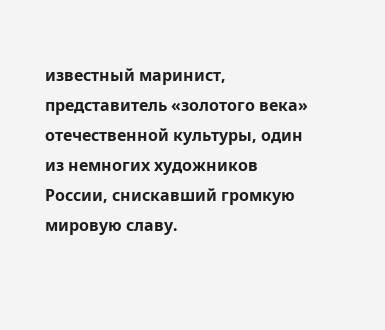известный маринист, представитель «золотого века» отечественной культуры, один из немногих художников России, снискавший громкую мировую славу.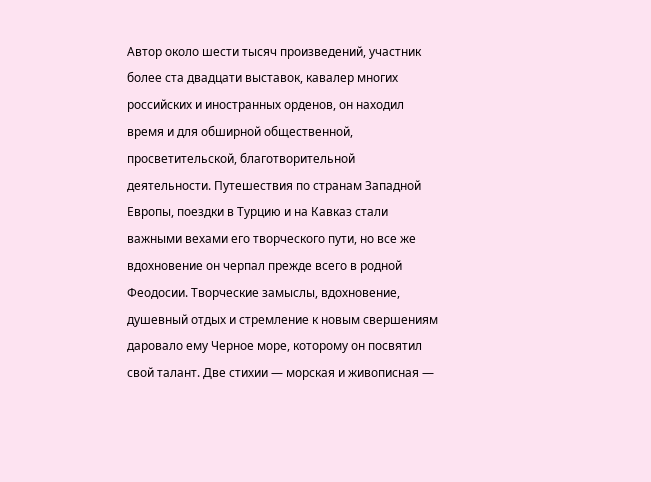Автор около шести тысяч произведений, участник более ста двадцати выставок, кавалер многих российских и иностранных орденов, он находил время и для обширной общественной, просветительской, благотворительной деятельности. Путешествия по странам Западной Европы, поездки в Турцию и на Кавказ стали важными вехами его творческого пути, но все же вдохновение он черпал прежде всего в родной Феодосии. Творческие замыслы, вдохновение, душевный отдых и стремление к новым свершениям даровало ему Черное море, которому он посвятил свой талант. Две стихии — морская и живописная —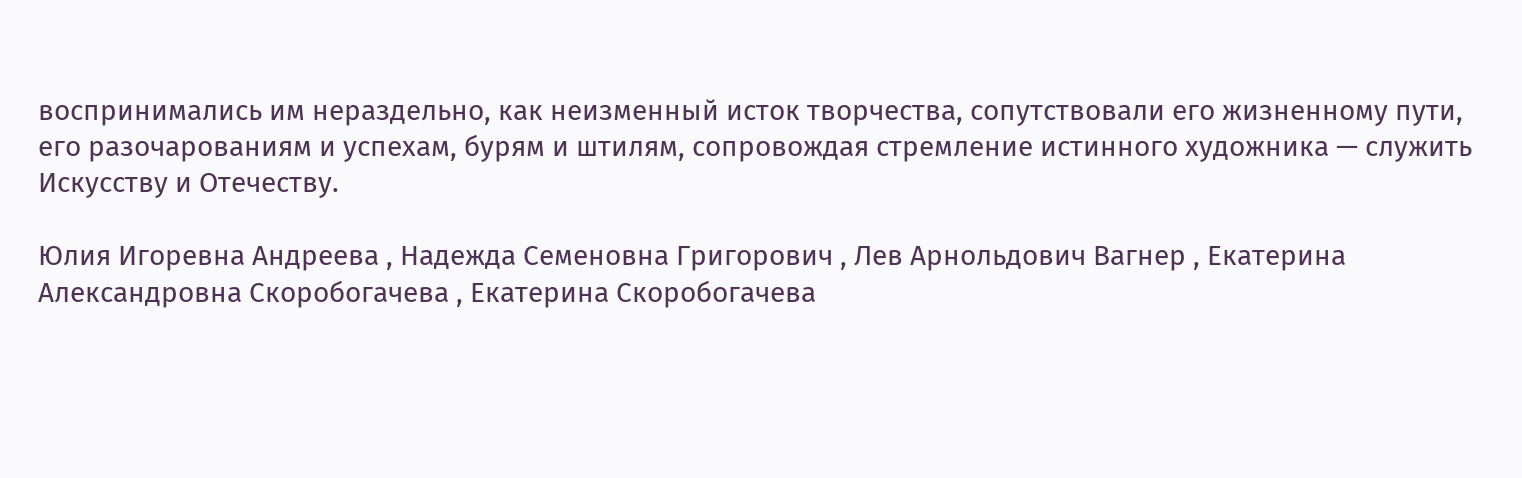воспринимались им нераздельно, как неизменный исток творчества, сопутствовали его жизненному пути, его разочарованиям и успехам, бурям и штилям, сопровождая стремление истинного художника — служить Искусству и Отечеству.

Юлия Игоревна Андреева , Надежда Семеновна Григорович , Лев Арнольдович Вагнер , Екатерина Александровна Скоробогачева , Екатерина Скоробогачева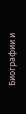Биографии и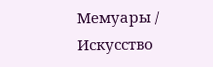Мемуары / Искусство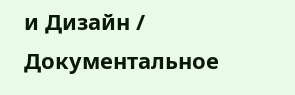и Дизайн / Документальное